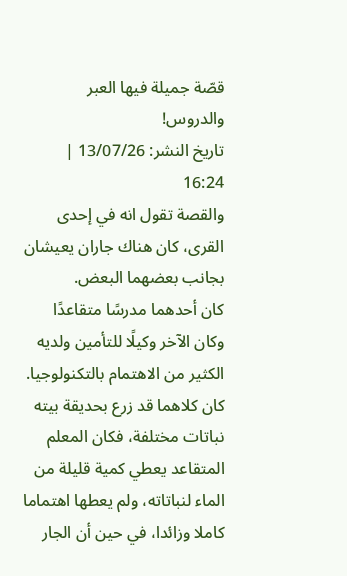قصّة جميلة فيها العبر والدروس!
تاريخ النشر: 13/07/26 | 16:24
والقصة تقول انه في إحدى القرى، كان هناك جاران يعيشان بجانب بعضهما البعض.
كان أحدهما مدرسًا متقاعدًا وكان الآخر وكيلًا للتأمين ولديه الكثير من الاهتمام بالتكنولوجيا.
كان كلاهما قد زرع بحديقة بيته نباتات مختلفة، فكان المعلم المتقاعد يعطي كمية قليلة من الماء لنباتاته، ولم يعطها اهتماما كاملا وزائدا، في حين أن الجار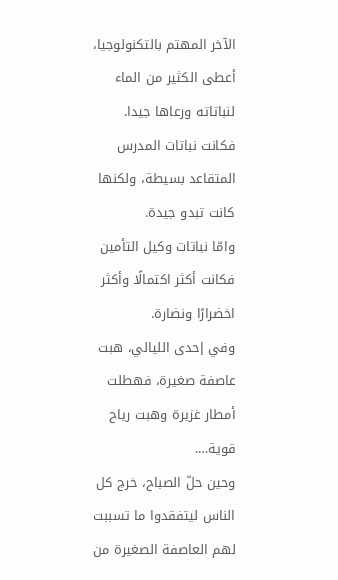الآخر المهتم بالتكنولوجيا، أعطى الكثير من الماء لنباتاته ورعاها جيدا. فكانت نباتات المدرس المتقاعد بسيطة، ولكنها كانت تبدو جيدة.
وامّا نباتات وكيل التأمين فكانت أكثر اكتمالًا وأكثر اخضرارًا ونضارة.
وفي إحدى الليالي، هبت عاصفة صغيرة، فهطلت أمطار غزيرة وهبت رياح قوية….
وحين حلّ الصباح، خرج كل الناس ليتفقدوا ما تسببت لهم العاصفة الصغيرة من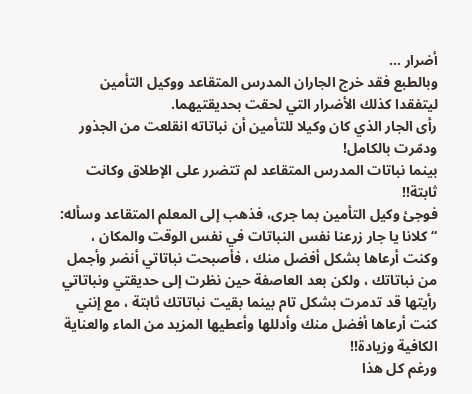أضرار …
وبالطبع فقد خرج الجاران المدرس المتقاعد ووكيل التأمين ليتفقدا كذلك الأضرار التي لحقت بحديقتيهما.
رأى الجار الذي كان وكيلا للتأمين أن نباتاته انقلعت من الجذور ودمّرت بالكامل!
بينما نباتات المدرس المتقاعد لم تتضرر على الإطلاق وكانت ثابتة!!
فوجئ وكيل التأمين بما جرى، فذهب إلى المعلم المتقاعد وسأله:
“كلانا يا جار زرعنا نفس النباتات في نفس الوقت والمكان ، وكنت أرعاها بشكل أفضل منك ، فأصبحت نباتاتي أنضر وأجمل من نباتاتك ، ولكن بعد العاصفة حين نظرت إلى حديقتي ونباتاتي رأيتها قد تدمرت بشكل تام بينما بقيت نباتاتك ثابتة ، مع إنني كنت أرعاها أفضل منك وأدللها وأعطيها المزيد من الماء والعناية الكافية وزيادة!!
ورغم كل هذا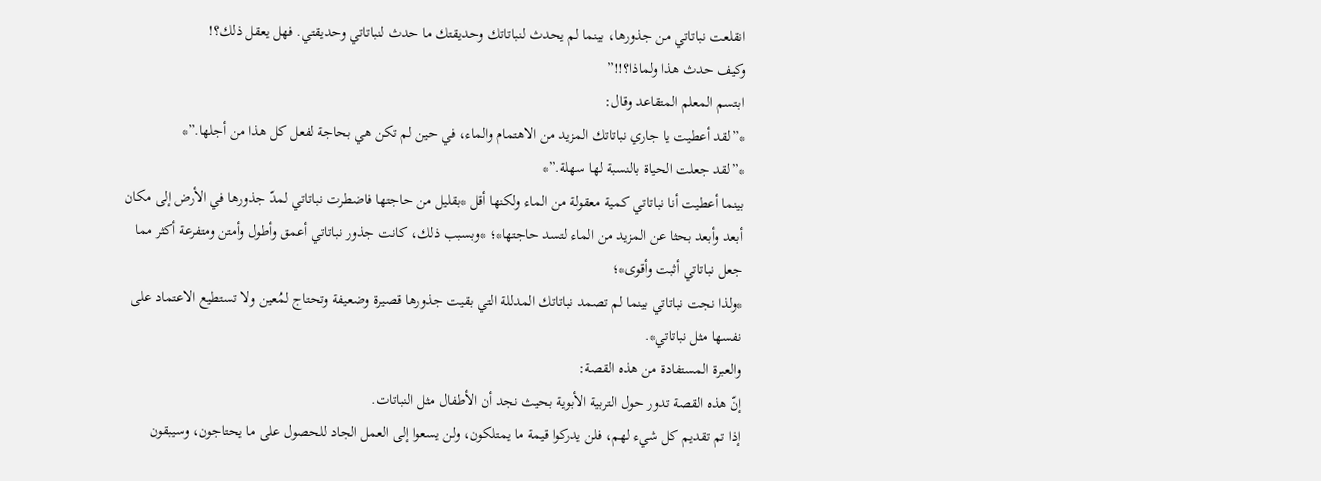انقلعت نباتاتي من جذورها، بينما لم يحدث لنباتاتك وحديقتك ما حدث لنباتاتي وحديقتي. فهل يعقل ذلك؟!
وكيف حدث هذا ولماذا؟!!”
ابتسم المعلم المتقاعد وقال:
*”لقد أعطيت يا جاري نباتاتك المزيد من الاهتمام والماء، في حين لم تكن هي بحاجة لفعل كل هذا من أجلها.”*
*”لقد جعلت الحياة بالنسبة لها سهلة.”*
بينما أعطيت أنا نباتاتي كمية معقولة من الماء ولكنها أقل *بقليل من حاجتها فاضطرت نباتاتي لمدّ جذورها في الأرض إلى مكان أبعد وأبعد بحثا عن المزيد من الماء لتسد حاجتها*؛ *وبسبب ذلك، كانت جذور نباتاتي أعمق وأطول وأمتن ومتفرعة أكثر مما جعل نباتاتي أثبت وأقوى*؛
*ولذا نجت نباتاتي بينما لم تصمد نباتاتك المدللة التي بقيت جذورها قصيرة وضعيفة وتحتاج لمُعين ولا تستطيع الاعتماد على نفسها مثل نباتاتي*.
والعبرة المستفادة من هذه القصة:
إنّ هذه القصة تدور حول التربية الأبوية بحيث نجد أن الأطفال مثل النباتات.
إذا تم تقديم كل شيء لهم، فلن يدركوا قيمة ما يمتلكون، ولن يسعوا إلى العمل الجاد للحصول على ما يحتاجون، وسيبقون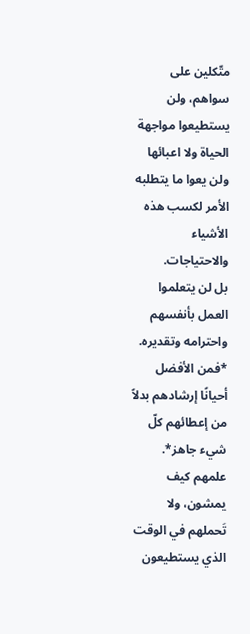متّكلين على سواهم، ولن يستطيعوا مواجهة الحياة ولا اعبائها ولن يعوا ما يتطلبه الأمر لكسب هذه الأشياء والاحتياجات.
بل لن يتعلموا العمل بأنفسهم واحترامه وتقديره.
*فمن الأفضل أحيانًا إرشادهم بدلاً من إعطائهم كلّ شيء جاهز*.
علمهم كيف يمشون، ولا تَحملهم في الوقت الذي يستطيعون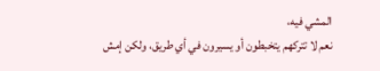المشي فيه،
نعم لا تتركهم يتخبطون أو يسيرون في أي طريق، ولكن إمش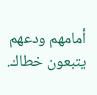أمامهم ودعهم يتبعون خطاك.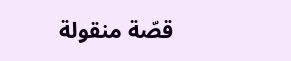قصّة منقولة